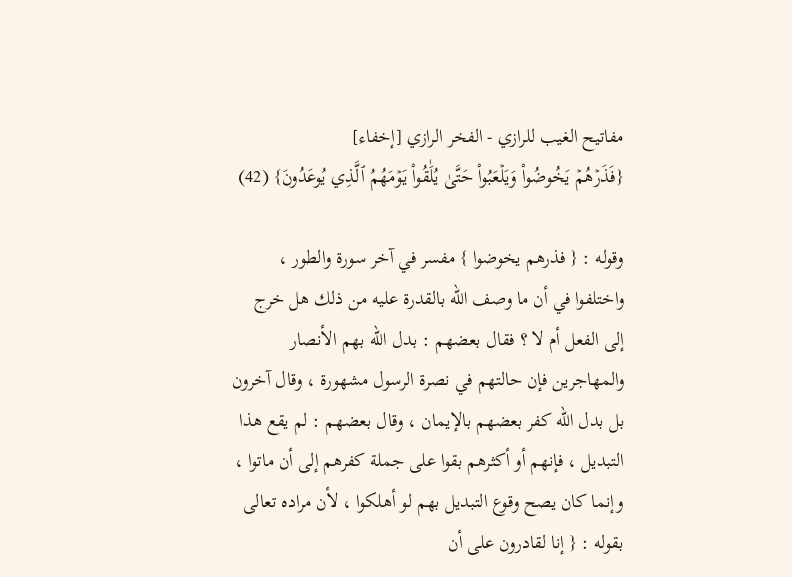مفاتيح الغيب للرازي - الفخر الرازي [إخفاء]
{فَذَرۡهُمۡ يَخُوضُواْ وَيَلۡعَبُواْ حَتَّىٰ يُلَٰقُواْ يَوۡمَهُمُ ٱلَّذِي يُوعَدُونَ} (42)

وقوله : { فذرهم يخوضوا } مفسر في آخر سورة والطور ، واختلفوا في أن ما وصف الله بالقدرة عليه من ذلك هل خرج إلى الفعل أم لا ؟ فقال بعضهم : بدل الله بهم الأنصار والمهاجرين فإن حالتهم في نصرة الرسول مشهورة ، وقال آخرون بل بدل الله كفر بعضهم بالإيمان ، وقال بعضهم : لم يقع هذا التبديل ، فإنهم أو أكثرهم بقوا على جملة كفرهم إلى أن ماتوا ، وإنما كان يصح وقوع التبديل بهم لو أهلكوا ، لأن مراده تعالى بقوله : { إنا لقادرون على أن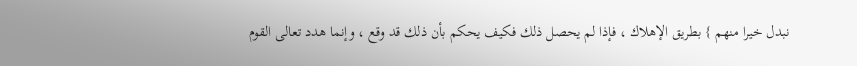نبدل خيرا منهم } بطريق الإهلاك ، فإذا لم يحصل ذلك فكيف يحكم بأن ذلك قد وقع ، وإنما هدد تعالى القوم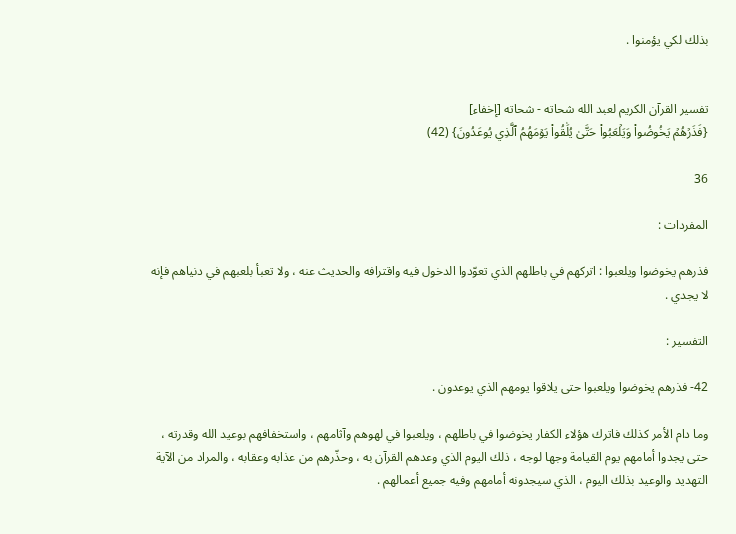بذلك لكي يؤمنوا .


تفسير القرآن الكريم لعبد الله شحاته - شحاته [إخفاء]
{فَذَرۡهُمۡ يَخُوضُواْ وَيَلۡعَبُواْ حَتَّىٰ يُلَٰقُواْ يَوۡمَهُمُ ٱلَّذِي يُوعَدُونَ} (42)

36

المفردات :

فذرهم يخوضوا ويلعبوا : اتركهم في باطلهم الذي تعوّدوا الدخول فيه واقترافه والحديث عنه ، ولا تعبأ بلعبهم في دنياهم فإنه لا يجدي .

التفسير :

42- فذرهم يخوضوا ويلعبوا حتى يلاقوا يومهم الذي يوعدون .

وما دام الأمر كذلك فاترك هؤلاء الكفار يخوضوا في باطلهم ، ويلعبوا في لهوهم وآثامهم ، واستخفافهم بوعيد الله وقدرته ، حتى يجدوا أمامهم يوم القيامة وجها لوجه ، ذلك اليوم الذي وعدهم القرآن به ، وحذّرهم من عذابه وعقابه ، والمراد من الآية التهديد والوعيد بذلك اليوم ، الذي سيجدونه أمامهم وفيه جميع أعمالهم .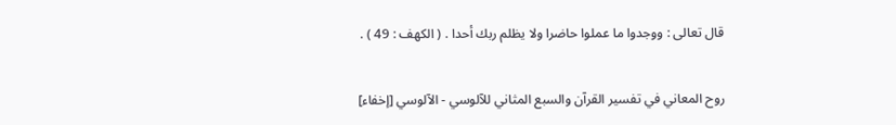قال تعالى : ووجدوا ما عملوا حاضرا ولا يظلم ربك أحدا . ( الكهف : 49 ) .


روح المعاني في تفسير القرآن والسبع المثاني للآلوسي - الآلوسي [إخفاء]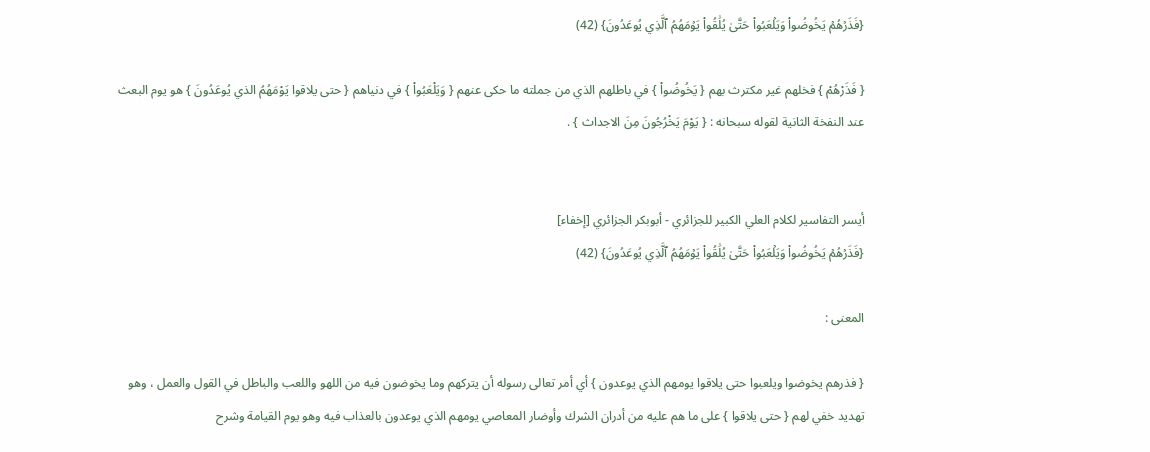{فَذَرۡهُمۡ يَخُوضُواْ وَيَلۡعَبُواْ حَتَّىٰ يُلَٰقُواْ يَوۡمَهُمُ ٱلَّذِي يُوعَدُونَ} (42)

{ فَذَرْهُمْ } فخلهم غير مكترث بهم { يَخُوضُواْ } في باطلهم الذي من جملته ما حكى عنهم { وَيَلْعَبُواْ } في دنياهم { حتى يلاقوا يَوْمَهُمُ الذي يُوعَدُونَ } هو يوم البعث عند النفخة الثانية لقوله سبحانه : { يَوْمَ يَخْرُجُونَ مِنَ الاجداث } .


أيسر التفاسير لكلام العلي الكبير للجزائري - أبوبكر الجزائري [إخفاء]
{فَذَرۡهُمۡ يَخُوضُواْ وَيَلۡعَبُواْ حَتَّىٰ يُلَٰقُواْ يَوۡمَهُمُ ٱلَّذِي يُوعَدُونَ} (42)

المعنى :

{ فذرهم يخوضوا ويلعبوا حتى يلاقوا يومهم الذي يوعدون } أي أمر تعالى رسوله أن يتركهم وما يخوضون فيه من اللهو واللعب والباطل في القول والعمل ، وهو تهديد خفي لهم { حتى يلاقوا } على ما هم عليه من أدران الشرك وأوضار المعاصي يومهم الذي يوعدون بالعذاب فيه وهو يوم القيامة وشرح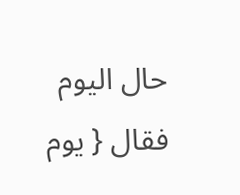حال اليوم فقال { يوم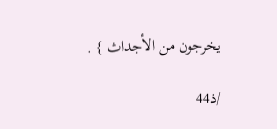يخرجون من الأجداث } .

/ذ44